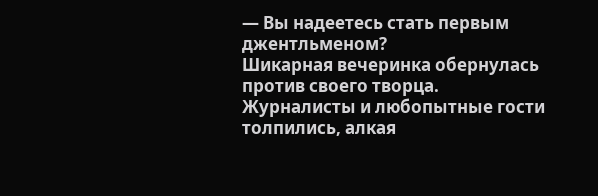— Вы надеетесь стать первым джентльменом?
Шикарная вечеринка обернулась против своего творца. Журналисты и любопытные гости толпились, алкая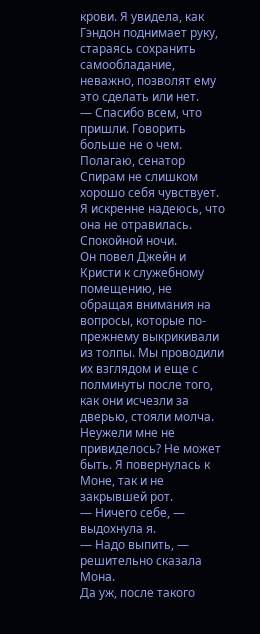крови. Я увидела, как Гэндон поднимает руку, стараясь сохранить самообладание, неважно, позволят ему это сделать или нет.
— Спасибо всем, что пришли. Говорить больше не о чем. Полагаю, сенатор Спирам не слишком хорошо себя чувствует. Я искренне надеюсь, что она не отравилась. Спокойной ночи.
Он повел Джейн и Кристи к служебному помещению, не обращая внимания на вопросы, которые по-прежнему выкрикивали из толпы. Мы проводили их взглядом и еще с полминуты после того, как они исчезли за дверью, стояли молча.
Неужели мне не привиделось? Не может быть. Я повернулась к Моне, так и не закрывшей рот.
— Ничего себе, — выдохнула я.
— Надо выпить, — решительно сказала Мона.
Да уж, после такого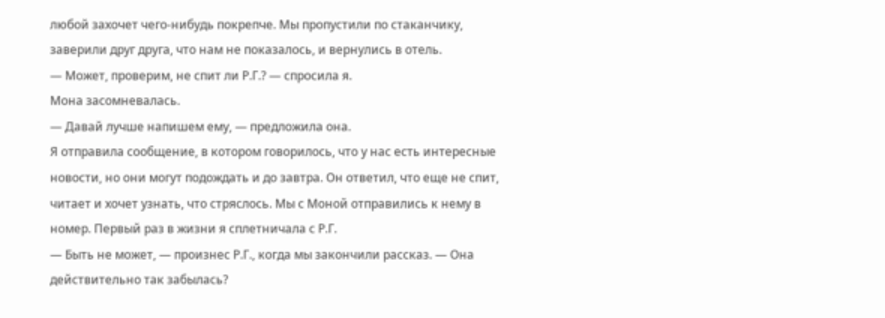любой захочет чего-нибудь покрепче. Мы пропустили по стаканчику, заверили друг друга, что нам не показалось, и вернулись в отель.
— Может, проверим, не спит ли Р.Г.? — спросила я.
Мона засомневалась.
— Давай лучше напишем ему, — предложила она.
Я отправила сообщение, в котором говорилось, что у нас есть интересные новости, но они могут подождать и до завтра. Он ответил, что еще не спит, читает и хочет узнать, что стряслось. Мы с Моной отправились к нему в номер. Первый раз в жизни я сплетничала с Р.Г.
— Быть не может, — произнес Р.Г., когда мы закончили рассказ. — Она действительно так забылась?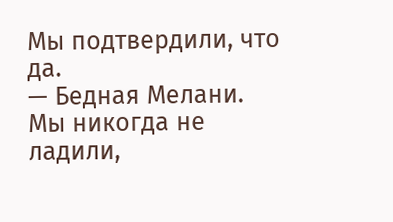Мы подтвердили, что да.
— Бедная Мелани. Мы никогда не ладили,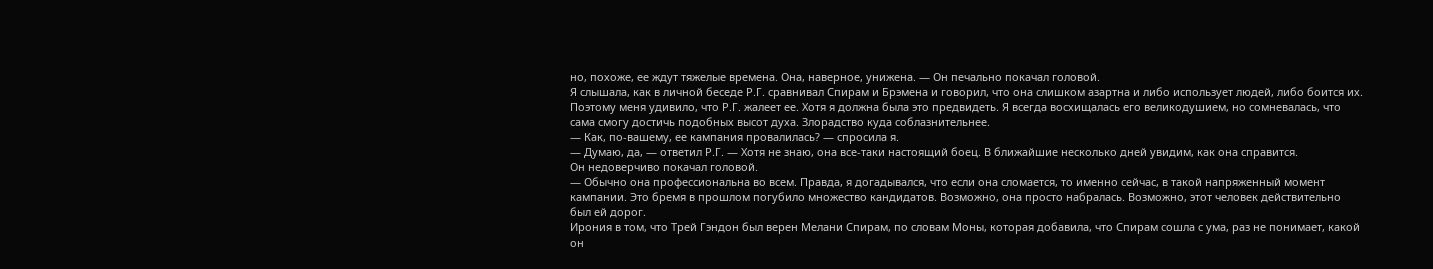но, похоже, ее ждут тяжелые времена. Она, наверное, унижена. — Он печально покачал головой.
Я слышала, как в личной беседе Р.Г. сравнивал Спирам и Брэмена и говорил, что она слишком азартна и либо использует людей, либо боится их. Поэтому меня удивило, что Р.Г. жалеет ее. Хотя я должна была это предвидеть. Я всегда восхищалась его великодушием, но сомневалась, что сама смогу достичь подобных высот духа. Злорадство куда соблазнительнее.
— Как, по-вашему, ее кампания провалилась? — спросила я.
— Думаю, да, — ответил Р.Г. — Хотя не знаю, она все-таки настоящий боец. В ближайшие несколько дней увидим, как она справится.
Он недоверчиво покачал головой.
— Обычно она профессиональна во всем. Правда, я догадывался, что если она сломается, то именно сейчас, в такой напряженный момент кампании. Это бремя в прошлом погубило множество кандидатов. Возможно, она просто набралась. Возможно, этот человек действительно был ей дорог.
Ирония в том, что Трей Гэндон был верен Мелани Спирам, по словам Моны, которая добавила, что Спирам сошла с ума, раз не понимает, какой он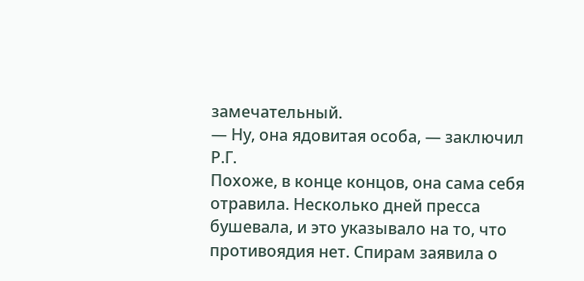замечательный.
— Ну, она ядовитая особа, — заключил Р.Г.
Похоже, в конце концов, она сама себя отравила. Несколько дней пресса бушевала, и это указывало на то, что противоядия нет. Спирам заявила о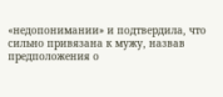«недопонимании» и подтвердила, что сильно привязана к мужу, назвав предположения о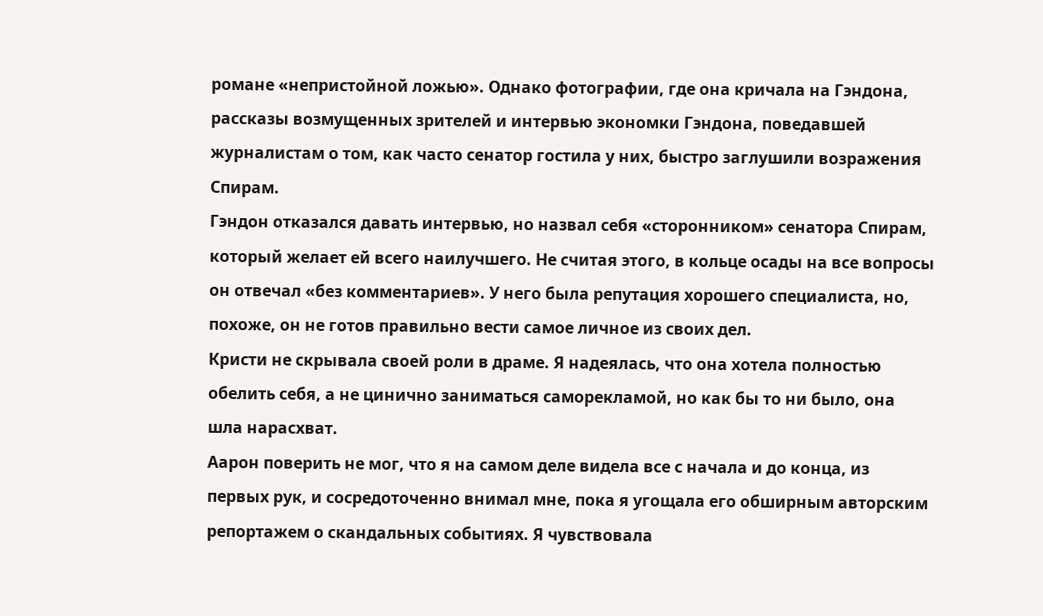романе «непристойной ложью». Однако фотографии, где она кричала на Гэндона, рассказы возмущенных зрителей и интервью экономки Гэндона, поведавшей журналистам о том, как часто сенатор гостила у них, быстро заглушили возражения Спирам.
Гэндон отказался давать интервью, но назвал себя «сторонником» сенатора Спирам, который желает ей всего наилучшего. Не считая этого, в кольце осады на все вопросы он отвечал «без комментариев». У него была репутация хорошего специалиста, но, похоже, он не готов правильно вести самое личное из своих дел.
Кристи не скрывала своей роли в драме. Я надеялась, что она хотела полностью обелить себя, а не цинично заниматься саморекламой, но как бы то ни было, она шла нарасхват.
Аарон поверить не мог, что я на самом деле видела все с начала и до конца, из первых рук, и сосредоточенно внимал мне, пока я угощала его обширным авторским репортажем о скандальных событиях. Я чувствовала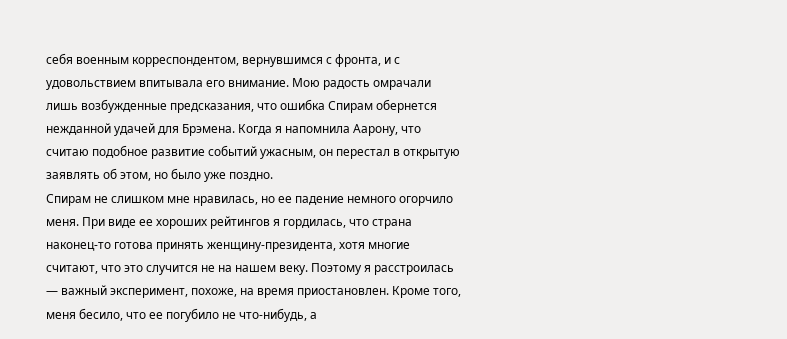себя военным корреспондентом, вернувшимся с фронта, и с удовольствием впитывала его внимание. Мою радость омрачали лишь возбужденные предсказания, что ошибка Спирам обернется нежданной удачей для Брэмена. Когда я напомнила Аарону, что считаю подобное развитие событий ужасным, он перестал в открытую заявлять об этом, но было уже поздно.
Спирам не слишком мне нравилась, но ее падение немного огорчило меня. При виде ее хороших рейтингов я гордилась, что страна наконец-то готова принять женщину-президента, хотя многие считают, что это случится не на нашем веку. Поэтому я расстроилась — важный эксперимент, похоже, на время приостановлен. Кроме того, меня бесило, что ее погубило не что-нибудь, а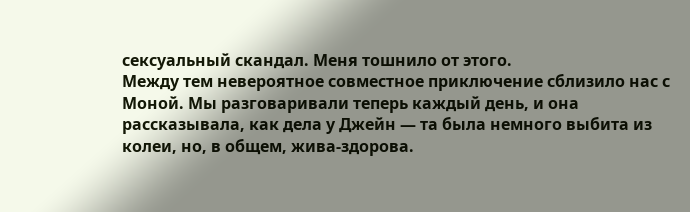сексуальный скандал. Меня тошнило от этого.
Между тем невероятное совместное приключение сблизило нас с Моной. Мы разговаривали теперь каждый день, и она рассказывала, как дела у Джейн — та была немного выбита из колеи, но, в общем, жива-здорова.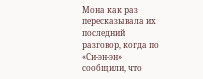Мона как раз пересказывала их последний разговор, когда по «Си-эн-эн» сообщили, что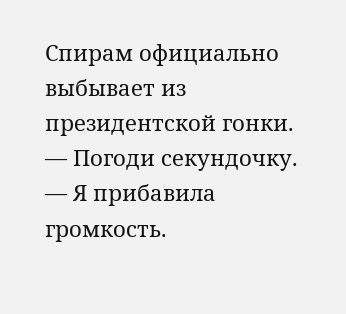Спирам официально выбывает из президентской гонки.
— Погоди секундочку. — Я прибавила громкость.